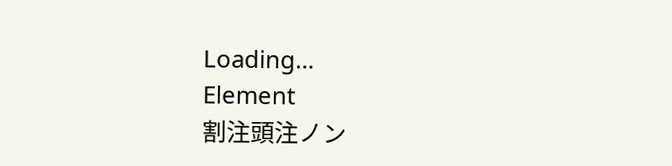Loading…
Element
割注頭注ノン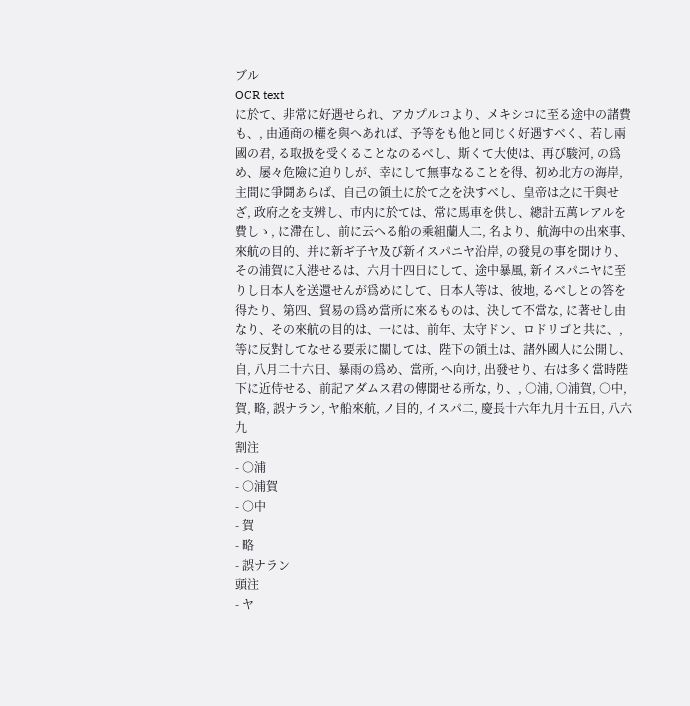ブル
OCR text
に於て、非常に好遇せられ、アカプルコより、メキシコに至る途中の諸費も、, 由通商の權を與へあれば、予等をも他と同じく好遇すべく、若し兩國の君, る取扱を受くることなのるべし、斯くて大使は、再び駿河, の爲め、屡々危險に迫りしが、幸にして無事なることを得、初め北方の海岸, 主間に爭鬪あらば、自己の領土に於て之を決すべし、皇帝は之に干與せざ, 政府之を支辨し、市内に於ては、常に馬車を供し、總計五萬レアルを費しゝ, に滯在し、前に云へる船の乘組蘭人二, 名より、航海中の出來事、來航の目的、并に新ギ子ヤ及び新イスパニヤ沿岸, の發見の事を聞けり、その浦賀に入港せるは、六月十四日にして、途中暴風, 新イスパニヤに至りし日本人を送還せんが爲めにして、日本人等は、彼地, るべしとの答を得たり、第四、貿易の爲め當所に來るものは、決して不當な, に著せし由なり、その來航の目的は、一には、前年、太守ドン、ロドリゴと共に、, 等に反對してなせる要汞に關しては、陛下の領土は、諸外國人に公開し、自, 八月二十六日、暴雨の爲め、當所, へ向け, 出發せり、右は多く當時陛下に近侍せる、前記アダムス君の傳聞せる所な, り、, ○浦, ○浦賀, ○中, 賀, 略, 誤ナラン, ヤ船來航, ノ目的, イスパ二, 慶長十六年九月十五日, 八六九
割注
- ○浦
- ○浦賀
- ○中
- 賀
- 略
- 誤ナラン
頭注
- ヤ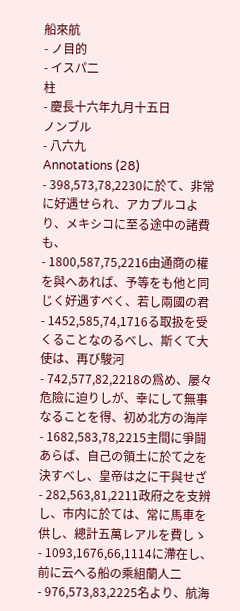船來航
- ノ目的
- イスパ二
柱
- 慶長十六年九月十五日
ノンブル
- 八六九
Annotations (28)
- 398,573,78,2230に於て、非常に好遇せられ、アカプルコより、メキシコに至る途中の諸費も、
- 1800,587,75,2216由通商の權を與へあれば、予等をも他と同じく好遇すべく、若し兩國の君
- 1452,585,74,1716る取扱を受くることなのるべし、斯くて大使は、再び駿河
- 742,577,82,2218の爲め、屡々危險に迫りしが、幸にして無事なることを得、初め北方の海岸
- 1682,583,78,2215主間に爭鬪あらば、自己の領土に於て之を決すべし、皇帝は之に干與せざ
- 282,563,81,2211政府之を支辨し、市内に於ては、常に馬車を供し、總計五萬レアルを費しゝ
- 1093,1676,66,1114に滯在し、前に云へる船の乘組蘭人二
- 976,573,83,2225名より、航海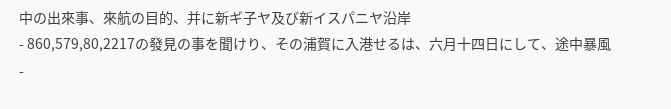中の出來事、來航の目的、并に新ギ子ヤ及び新イスパニヤ沿岸
- 860,579,80,2217の發見の事を聞けり、その浦賀に入港せるは、六月十四日にして、途中暴風
-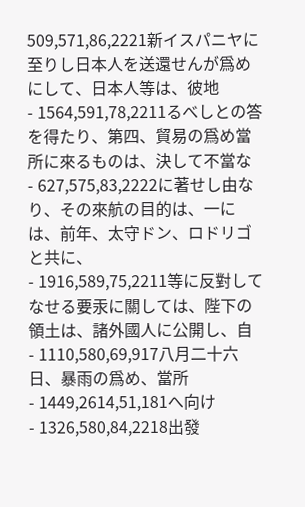509,571,86,2221新イスパニヤに至りし日本人を送還せんが爲めにして、日本人等は、彼地
- 1564,591,78,2211るべしとの答を得たり、第四、貿易の爲め當所に來るものは、決して不當な
- 627,575,83,2222に著せし由なり、その來航の目的は、一には、前年、太守ドン、ロドリゴと共に、
- 1916,589,75,2211等に反對してなせる要汞に關しては、陛下の領土は、諸外國人に公開し、自
- 1110,580,69,917八月二十六日、暴雨の爲め、當所
- 1449,2614,51,181へ向け
- 1326,580,84,2218出發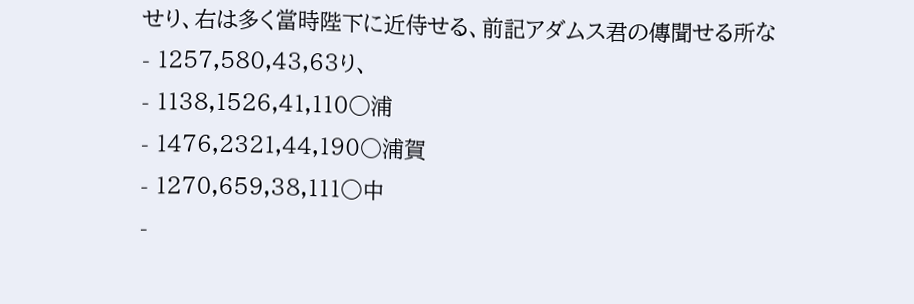せり、右は多く當時陛下に近侍せる、前記アダムス君の傳聞せる所な
- 1257,580,43,63り、
- 1138,1526,41,110○浦
- 1476,2321,44,190○浦賀
- 1270,659,38,111○中
-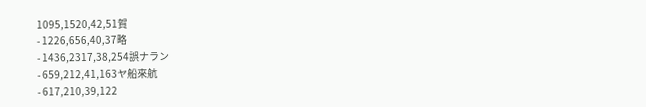1095,1520,42,51賀
- 1226,656,40,37略
- 1436,2317,38,254誤ナラン
- 659,212,41,163ヤ船來航
- 617,210,39,122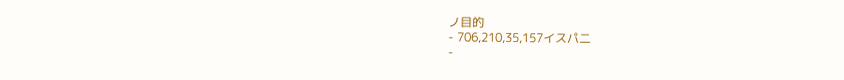ノ目的
- 706,210,35,157イスパ二
-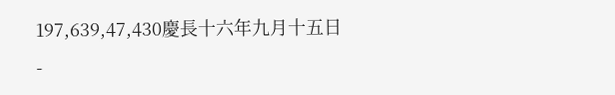197,639,47,430慶長十六年九月十五日
-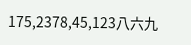175,2378,45,123八六九